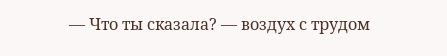— Что ты сказала? — воздух с трудом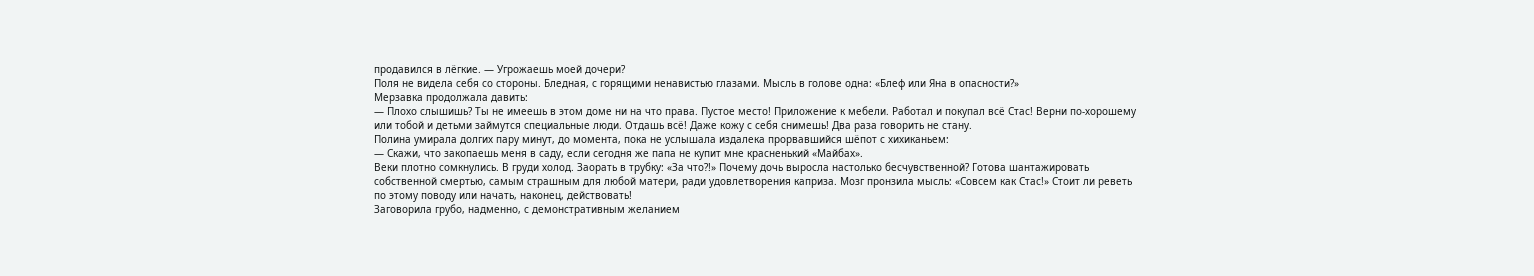продавился в лёгкие. — Угрожаешь моей дочери?
Поля не видела себя со стороны. Бледная, с горящими ненавистью глазами. Мысль в голове одна: «Блеф или Яна в опасности?»
Мерзавка продолжала давить:
— Плохо слышишь? Ты не имеешь в этом доме ни на что права. Пустое место! Приложение к мебели. Работал и покупал всё Стас! Верни по-хорошему или тобой и детьми займутся специальные люди. Отдашь всё! Даже кожу с себя снимешь! Два раза говорить не стану.
Полина умирала долгих пару минут, до момента, пока не услышала издалека прорвавшийся шёпот с хихиканьем:
— Скажи, что закопаешь меня в саду, если сегодня же папа не купит мне красненький «Майбах».
Веки плотно сомкнулись. В груди холод. Заорать в трубку: «За что?!» Почему дочь выросла настолько бесчувственной? Готова шантажировать собственной смертью, самым страшным для любой матери, ради удовлетворения каприза. Мозг пронзила мысль: «Совсем как Стас!» Стоит ли реветь по этому поводу или начать, наконец, действовать!
Заговорила грубо, надменно, с демонстративным желанием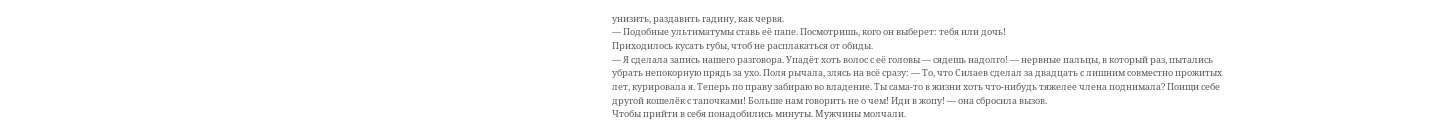унизить, раздавить гадину, как червя.
— Подобные ультиматумы ставь её папе. Посмотришь, кого он выберет: тебя или дочь!
Приходилось кусать губы, чтоб не расплакаться от обиды.
— Я сделала запись нашего разговора. Упадёт хоть волос с её головы — сядешь надолго! — нервные пальцы, в который раз, пытались убрать непокорную прядь за ухо. Поля рычала, злясь на всё сразу: — То, что Силаев сделал за двадцать с лишним совместно прожитых лет, курировала я. Теперь по праву забираю во владение. Ты сама-то в жизни хоть что-нибудь тяжелее члена поднимала? Поищи себе другой кошелёк с тапочками! Больше нам говорить не о чем! Иди в жопу! — она сбросила вызов.
Чтобы прийти в себя понадобились минуты. Мужчины молчали.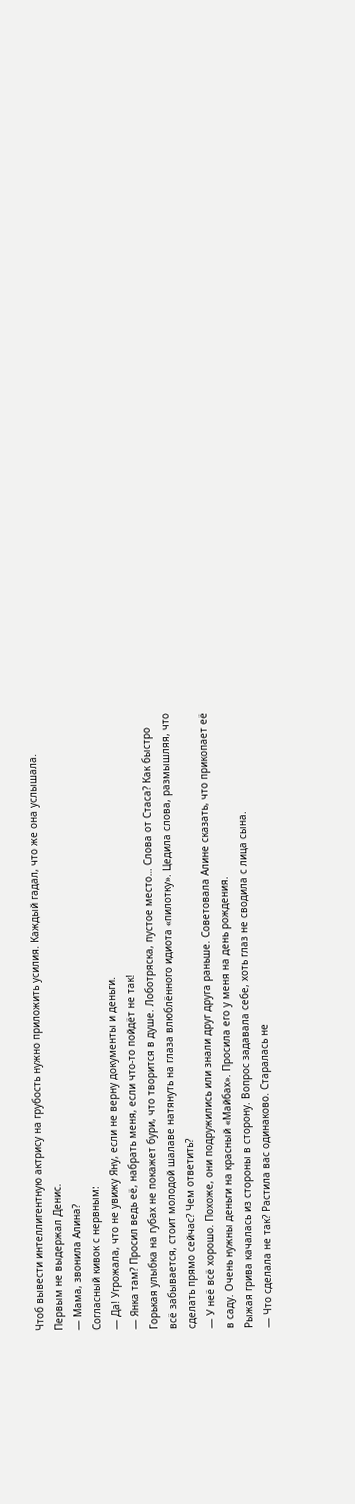Чтоб вывести интеллигентную актрису на грубость нужно приложить усилия. Каждый гадал, что же она услышала. Первым не выдержал Денис.
— Мама, звонила Алина?
Согласный кивок с нервным:
— Да! Угрожала, что не увижу Яну, если не верну документы и деньги.
— Янка там? Просил ведь её, набрать меня, если что-то пойдёт не так!
Горькая улыбка на губах не покажет бури, что творится в душе. Лоботряска, пустое место… Слова от Стаса? Как быстро всё забывается, стоит молодой шалаве натянуть на глаза влюблённого идиота «пилотку». Цедила слова, размышляя, что сделать прямо сейчас? Чем ответить?
— У неё всё хорошо. Похоже, они подружились или знали друг друга раньше. Советовала Алине сказать, что прикопает её в саду. Очень нужны деньги на красный «Майбах». Просила его у меня на день рождения.
Рыжая грива качалась из стороны в сторону. Вопрос задавала себе, хоть глаз не сводила с лица сына.
— Что сделала не так? Растила вас одинаково. Старалась не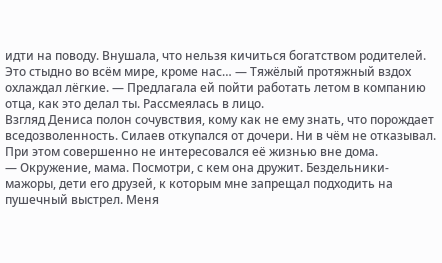идти на поводу. Внушала, что нельзя кичиться богатством родителей. Это стыдно во всём мире, кроме нас… — Тяжёлый протяжный вздох охлаждал лёгкие. — Предлагала ей пойти работать летом в компанию отца, как это делал ты. Рассмеялась в лицо.
Взгляд Дениса полон сочувствия, кому как не ему знать, что порождает вседозволенность. Силаев откупался от дочери. Ни в чём не отказывал. При этом совершенно не интересовался её жизнью вне дома.
— Окружение, мама. Посмотри, с кем она дружит. Бездельники-мажоры, дети его друзей, к которым мне запрещал подходить на пушечный выстрел. Меня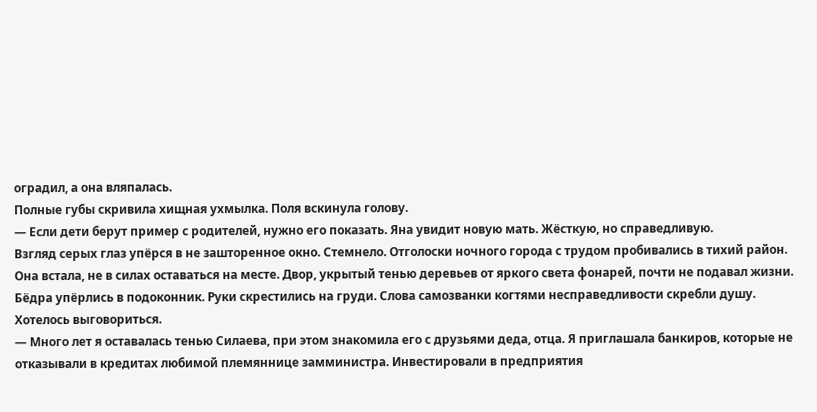оградил, а она вляпалась.
Полные губы скривила хищная ухмылка. Поля вскинула голову.
— Если дети берут пример с родителей, нужно его показать. Яна увидит новую мать. Жёсткую, но справедливую.
Взгляд серых глаз упёрся в не зашторенное окно. Стемнело. Отголоски ночного города с трудом пробивались в тихий район. Она встала, не в силах оставаться на месте. Двор, укрытый тенью деревьев от яркого света фонарей, почти не подавал жизни.
Бёдра упёрлись в подоконник. Руки скрестились на груди. Слова самозванки когтями несправедливости скребли душу. Хотелось выговориться.
— Много лет я оставалась тенью Силаева, при этом знакомила его с друзьями деда, отца. Я приглашала банкиров, которые не отказывали в кредитах любимой племяннице замминистра. Инвестировали в предприятия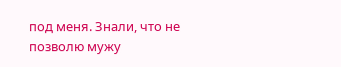под меня. Знали, что не позволю мужу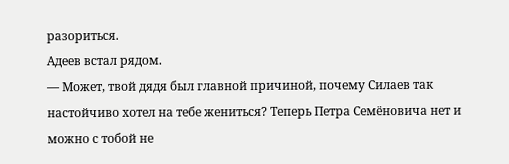разориться.
Адеев встал рядом.
— Может, твой дядя был главной причиной, почему Силаев так настойчиво хотел на тебе жениться? Теперь Петра Семёновича нет и можно с тобой не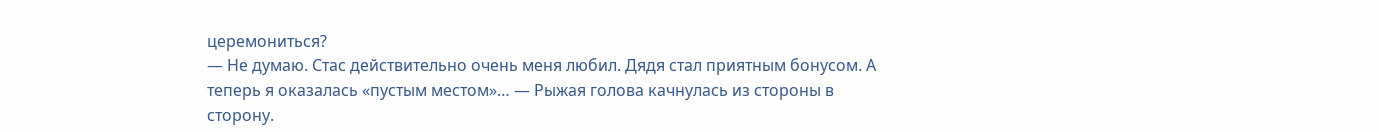церемониться?
— Не думаю. Стас действительно очень меня любил. Дядя стал приятным бонусом. А теперь я оказалась «пустым местом»… — Рыжая голова качнулась из стороны в сторону.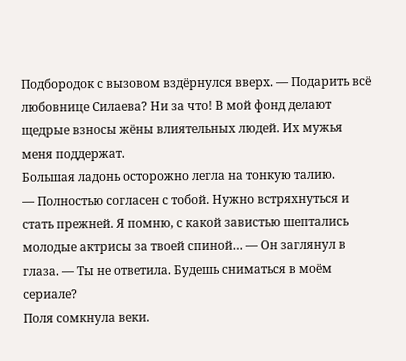Подбородок с вызовом вздёрнулся вверх. — Подарить всё любовнице Силаева? Ни за что! В мой фонд делают щедрые взносы жёны влиятельных людей. Их мужья меня поддержат.
Большая ладонь осторожно легла на тонкую талию.
— Полностью согласен с тобой. Нужно встряхнуться и стать прежней. Я помню, с какой завистью шептались молодые актрисы за твоей спиной… — Он заглянул в глаза. — Ты не ответила. Будешь сниматься в моём сериале?
Поля сомкнула веки.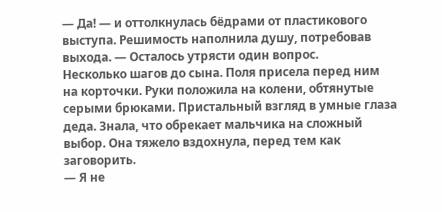— Да! — и оттолкнулась бёдрами от пластикового выступа. Решимость наполнила душу, потребовав выхода. — Осталось утрясти один вопрос.
Несколько шагов до сына. Поля присела перед ним на корточки. Руки положила на колени, обтянутые серыми брюками. Пристальный взгляд в умные глаза деда. Знала, что обрекает мальчика на сложный выбор. Она тяжело вздохнула, перед тем как заговорить.
— Я не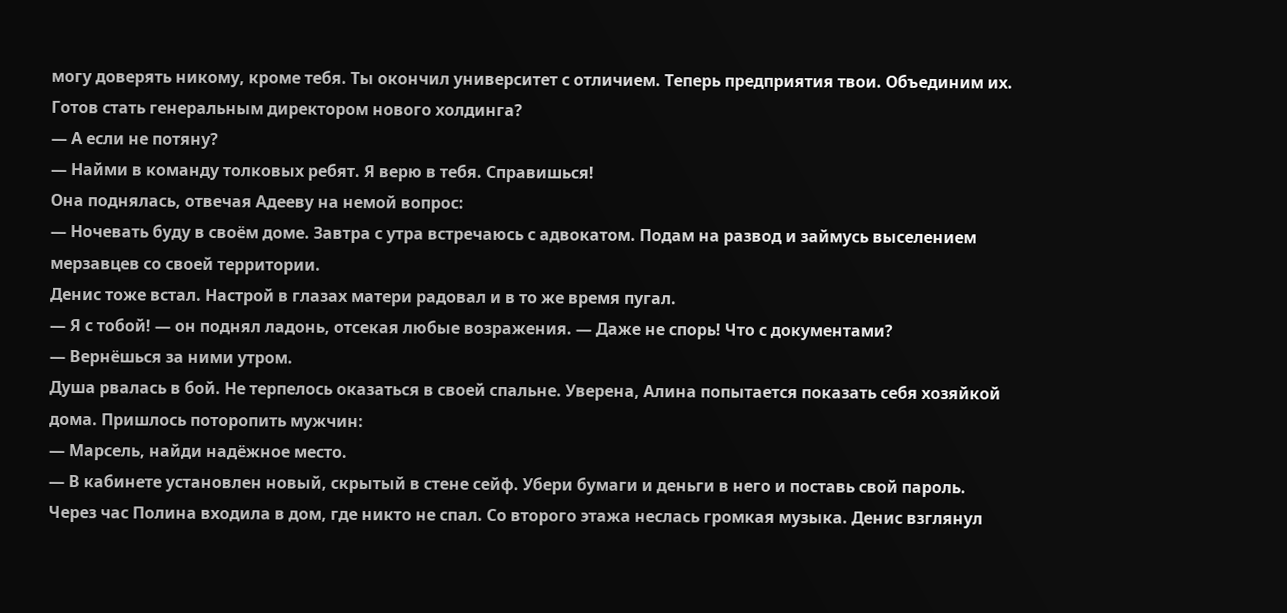могу доверять никому, кроме тебя. Ты окончил университет с отличием. Теперь предприятия твои. Объединим их. Готов стать генеральным директором нового холдинга?
— А если не потяну?
— Найми в команду толковых ребят. Я верю в тебя. Справишься!
Она поднялась, отвечая Адееву на немой вопрос:
— Ночевать буду в своём доме. Завтра с утра встречаюсь с адвокатом. Подам на развод и займусь выселением мерзавцев со своей территории.
Денис тоже встал. Настрой в глазах матери радовал и в то же время пугал.
— Я с тобой! — он поднял ладонь, отсекая любые возражения. — Даже не спорь! Что с документами?
— Вернёшься за ними утром.
Душа рвалась в бой. Не терпелось оказаться в своей спальне. Уверена, Алина попытается показать себя хозяйкой дома. Пришлось поторопить мужчин:
— Марсель, найди надёжное место.
— В кабинете установлен новый, скрытый в стене сейф. Убери бумаги и деньги в него и поставь свой пароль.
Через час Полина входила в дом, где никто не спал. Со второго этажа неслась громкая музыка. Денис взглянул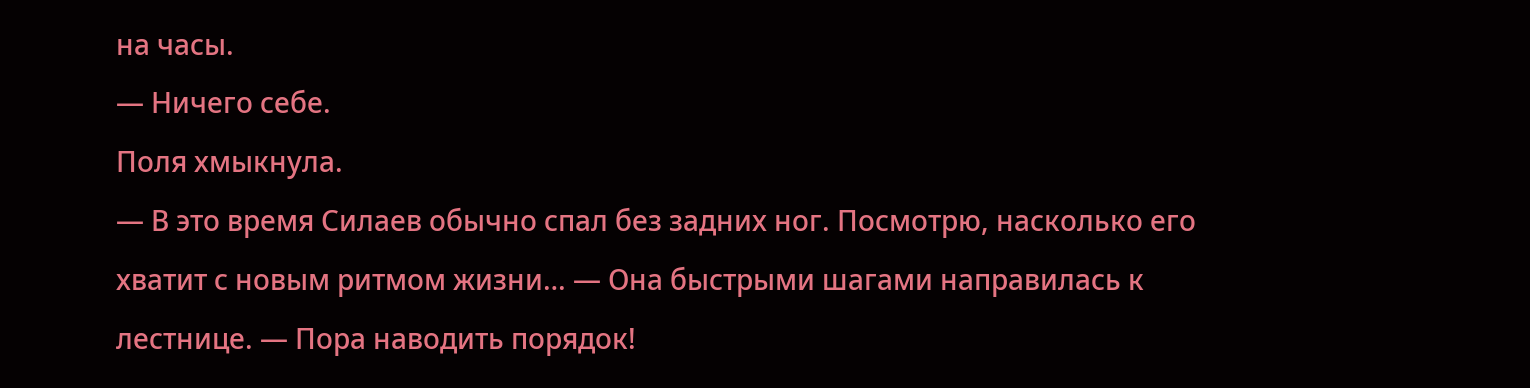на часы.
— Ничего себе.
Поля хмыкнула.
— В это время Силаев обычно спал без задних ног. Посмотрю, насколько его хватит с новым ритмом жизни… — Она быстрыми шагами направилась к лестнице. — Пора наводить порядок!